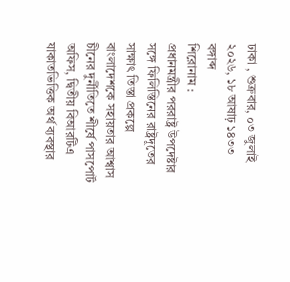ঢাকা , শুক্রবার, ০৩ জুলাই ২০২৬, ১৮ আষাঢ় ১৪৩৩ বঙ্গাব্দ
শিরোনাম :
প্রধানমন্ত্রীর পররাষ্ট্র উপদেষ্টার সঙ্গে ফিলিস্তিনের রাষ্ট্রদূতের সাক্ষাৎ তিস্তা প্রকল্পে বাংলাদেশকে সহায়তার আশ্বাস চীনের দুর্নীতিতে শীর্ষে পাসপোর্ট অফিস, দ্বিতীয় বিআরটিএ যাকাতভিত্তিক অর্থ ব্যবস্থার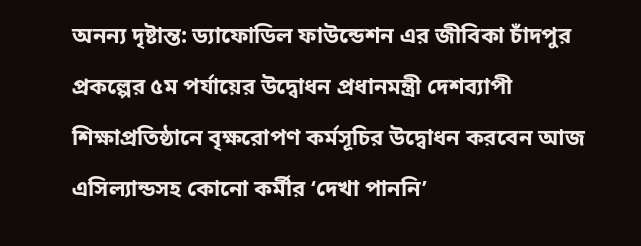অনন্য দৃষ্টান্ত: ড্যাফোডিল ফাউন্ডেশন এর জীবিকা চাঁদপুর প্রকল্পের ৫ম পর্যায়ের উদ্বোধন প্রধানমন্ত্রী দেশব্যাপী শিক্ষাপ্রতিষ্ঠানে বৃক্ষরোপণ কর্মসূচির উদ্বোধন করবেন আজ এসিল্যান্ডসহ কোনো কর্মীর ‘দেখা পাননি’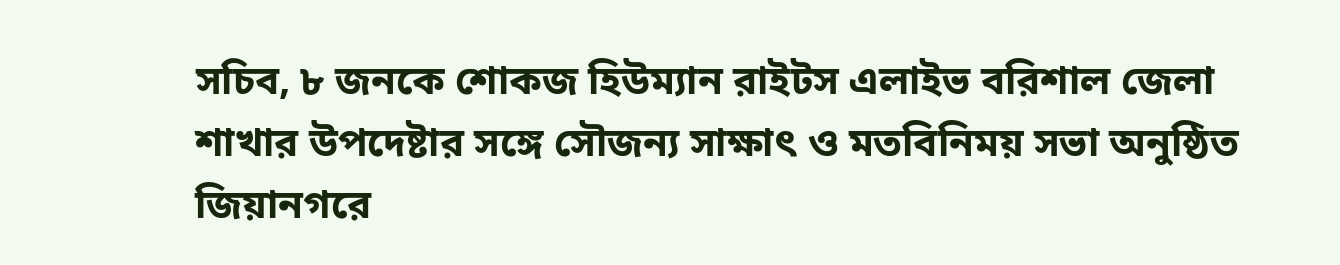সচিব, ৮ জনকে শোকজ হিউম্যান রাইটস এলাইভ বরিশাল জেলা শাখার উপদেষ্টার সঙ্গে সৌজন্য সাক্ষাৎ ও মতবিনিময় সভা অনুষ্ঠিত জিয়ানগরে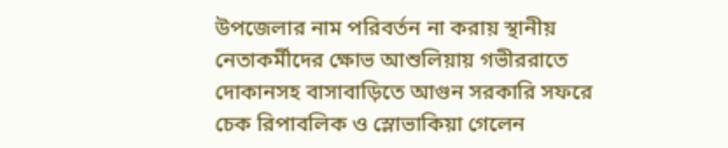উপজেলার নাম পরিবর্তন না করায় স্থানীয় নেতাকর্মীদের ক্ষোভ আশুলিয়ায় গভীররাতে দোকানসহ বাসাবাড়িতে আগুন সরকারি সফরে চেক রিপাবলিক ও স্লোভাকিয়া গেলেন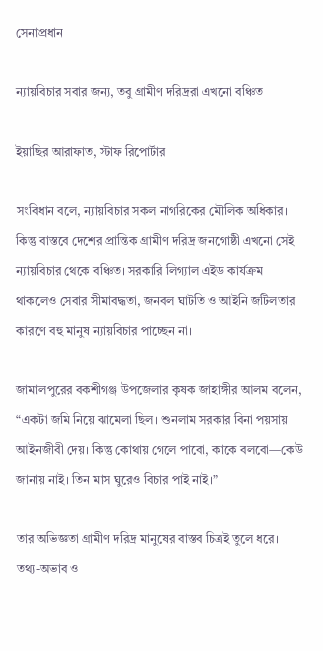সেনাপ্রধান

ন্যায়বিচার সবার জন্য, তবু গ্রামীণ দরিদ্ররা এখনো বঞ্চিত

ইয়াছির আরাফাত, স্টাফ রিপোর্টার

সংবিধান বলে, ন্যায়বিচার সকল নাগরিকের মৌলিক অধিকার। কিন্তু বাস্তবে দেশের প্রান্তিক গ্রামীণ দরিদ্র জনগোষ্ঠী এখনো সেই ন্যায়বিচার থেকে বঞ্চিত। সরকারি লিগ্যাল এইড কার্যক্রম থাকলেও সেবার সীমাবদ্ধতা, জনবল ঘাটতি ও আইনি জটিলতার কারণে বহু মানুষ ন্যায়বিচার পাচ্ছেন না।

জামালপুরের বকশীগঞ্জ উপজেলার কৃষক জাহাঙ্গীর আলম বলেন, “একটা জমি নিয়ে ঝামেলা ছিল। শুনলাম সরকার বিনা পয়সায় আইনজীবী দেয়। কিন্তু কোথায় গেলে পাবো, কাকে বলবো—কেউ জানায় নাই। তিন মাস ঘুরেও বিচার পাই নাই।”

তার অভিজ্ঞতা গ্রামীণ দরিদ্র মানুষের বাস্তব চিত্রই তুলে ধরে। তথ্য-অভাব ও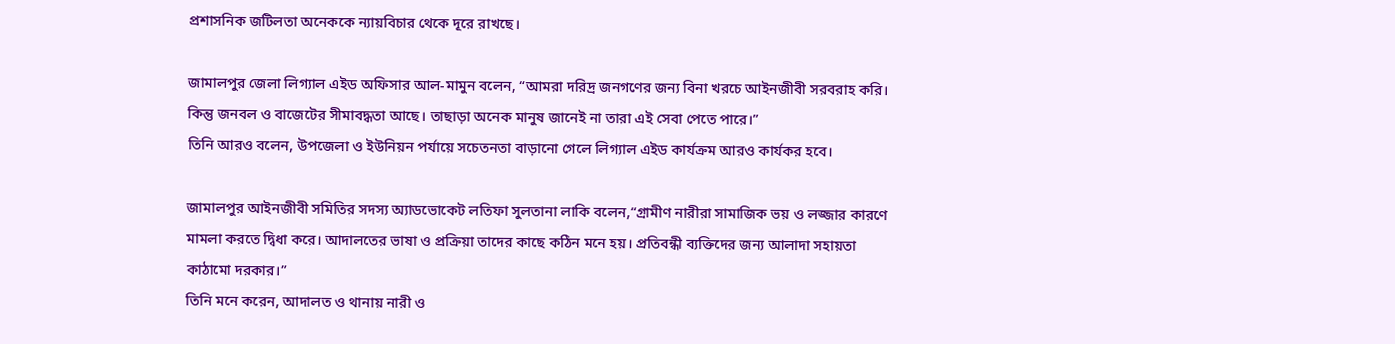প্রশাসনিক জটিলতা অনেককে ন্যায়বিচার থেকে দূরে রাখছে।

জামালপুর জেলা লিগ্যাল এইড অফিসার আল-মামুন বলেন, “আমরা দরিদ্র জনগণের জন্য বিনা খরচে আইনজীবী সরবরাহ করি। কিন্তু জনবল ও বাজেটের সীমাবদ্ধতা আছে। তাছাড়া অনেক মানুষ জানেই না তারা এই সেবা পেতে পারে।”
তিনি আরও বলেন, উপজেলা ও ইউনিয়ন পর্যায়ে সচেতনতা বাড়ানো গেলে লিগ্যাল এইড কার্যক্রম আরও কার্যকর হবে।

জামালপুর আইনজীবী সমিতির সদস্য অ্যাডভোকেট লতিফা সুলতানা লাকি বলেন,“গ্রামীণ নারীরা সামাজিক ভয় ও লজ্জার কারণে মামলা করতে দ্বিধা করে। আদালতের ভাষা ও প্রক্রিয়া তাদের কাছে কঠিন মনে হয়। প্রতিবন্ধী ব্যক্তিদের জন্য আলাদা সহায়তা কাঠামো দরকার।”
তিনি মনে করেন, আদালত ও থানায় নারী ও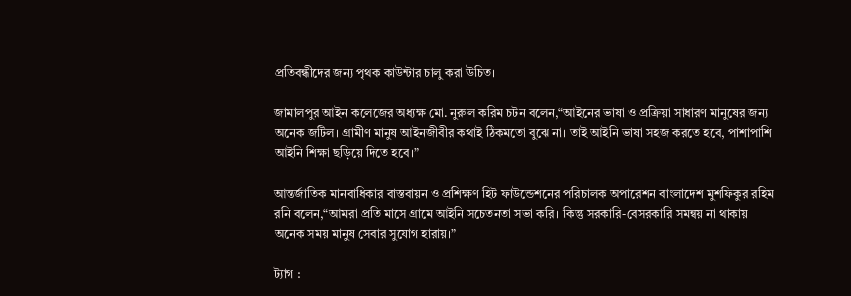প্রতিবন্ধীদের জন্য পৃথক কাউন্টার চালু করা উচিত।

জামালপুর আইন কলেজের অধ্যক্ষ মো. নুরুল করিম চটন বলেন,“আইনের ভাষা ও প্রক্রিয়া সাধারণ মানুষের জন্য অনেক জটিল। গ্রামীণ মানুষ আইনজীবীর কথাই ঠিকমতো বুঝে না। তাই আইনি ভাষা সহজ করতে হবে, পাশাপাশি আইনি শিক্ষা ছড়িয়ে দিতে হবে।”

আন্তর্জাতিক মানবাধিকার বাস্তবায়ন ও প্রশিক্ষণ হিট ফাউন্ডেশনের পরিচালক অপারেশন বাংলাদেশ মুশফিকুর রহিম রনি বলেন,“আমরা প্রতি মাসে গ্রামে আইনি সচেতনতা সভা করি। কিন্তু সরকারি-বেসরকারি সমন্বয় না থাকায় অনেক সময় মানুষ সেবার সুযোগ হারায়।”

ট্যাগ :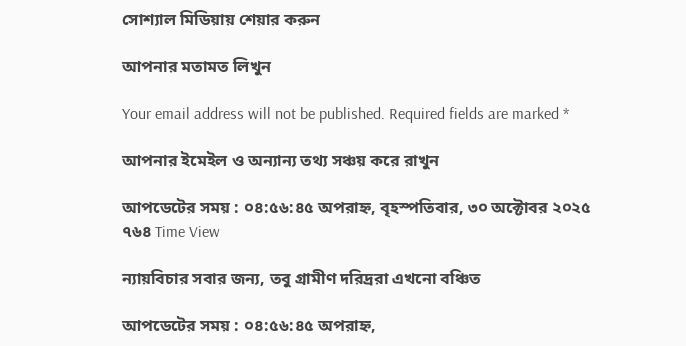সোশ্যাল মিডিয়ায় শেয়ার করুন

আপনার মতামত লিখুন

Your email address will not be published. Required fields are marked *

আপনার ইমেইল ও অন্যান্য তথ্য সঞ্চয় করে রাখুন

আপডেটের সময় : ০৪:৫৬:৪৫ অপরাহ্ন, বৃহস্পতিবার, ৩০ অক্টোবর ২০২৫
৭৬৪ Time View

ন্যায়বিচার সবার জন্য, তবু গ্রামীণ দরিদ্ররা এখনো বঞ্চিত

আপডেটের সময় : ০৪:৫৬:৪৫ অপরাহ্ন,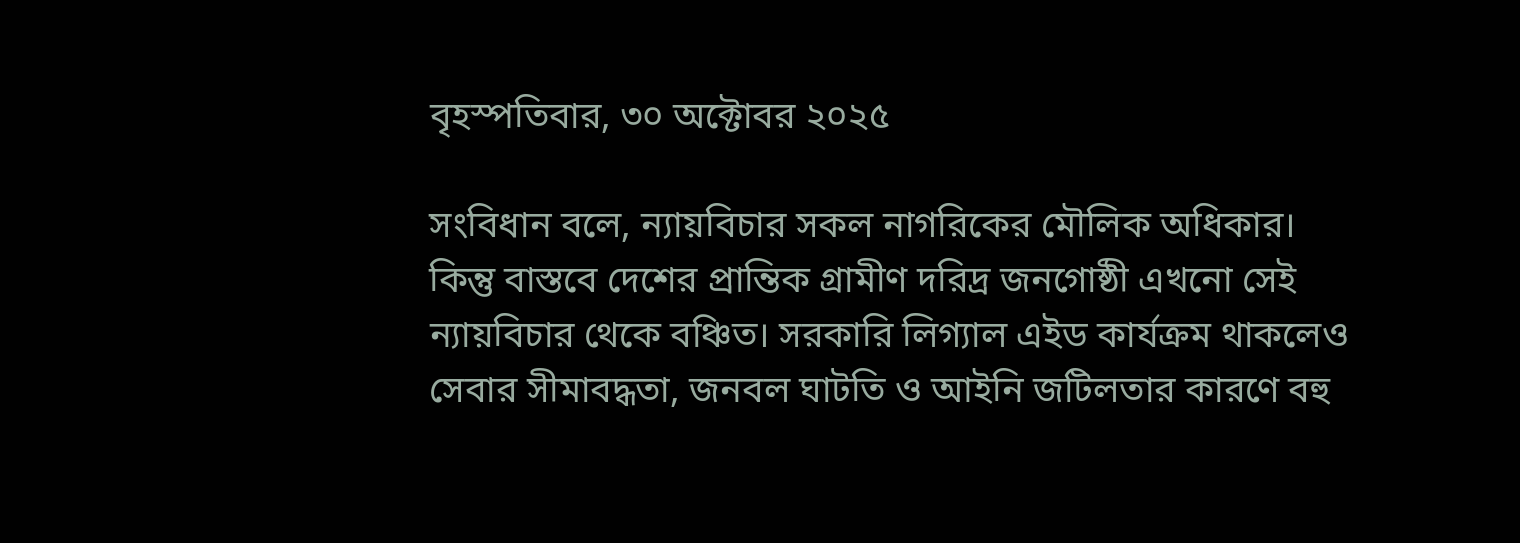বৃহস্পতিবার, ৩০ অক্টোবর ২০২৫

সংবিধান বলে, ন্যায়বিচার সকল নাগরিকের মৌলিক অধিকার। কিন্তু বাস্তবে দেশের প্রান্তিক গ্রামীণ দরিদ্র জনগোষ্ঠী এখনো সেই ন্যায়বিচার থেকে বঞ্চিত। সরকারি লিগ্যাল এইড কার্যক্রম থাকলেও সেবার সীমাবদ্ধতা, জনবল ঘাটতি ও আইনি জটিলতার কারণে বহু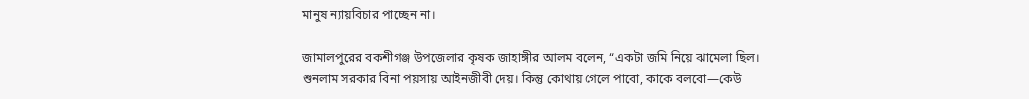মানুষ ন্যায়বিচার পাচ্ছেন না।

জামালপুরের বকশীগঞ্জ উপজেলার কৃষক জাহাঙ্গীর আলম বলেন, “একটা জমি নিয়ে ঝামেলা ছিল। শুনলাম সরকার বিনা পয়সায় আইনজীবী দেয়। কিন্তু কোথায় গেলে পাবো, কাকে বলবো—কেউ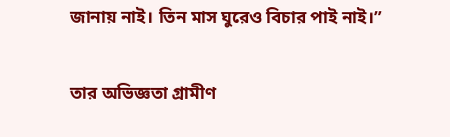জানায় নাই। তিন মাস ঘুরেও বিচার পাই নাই।”

তার অভিজ্ঞতা গ্রামীণ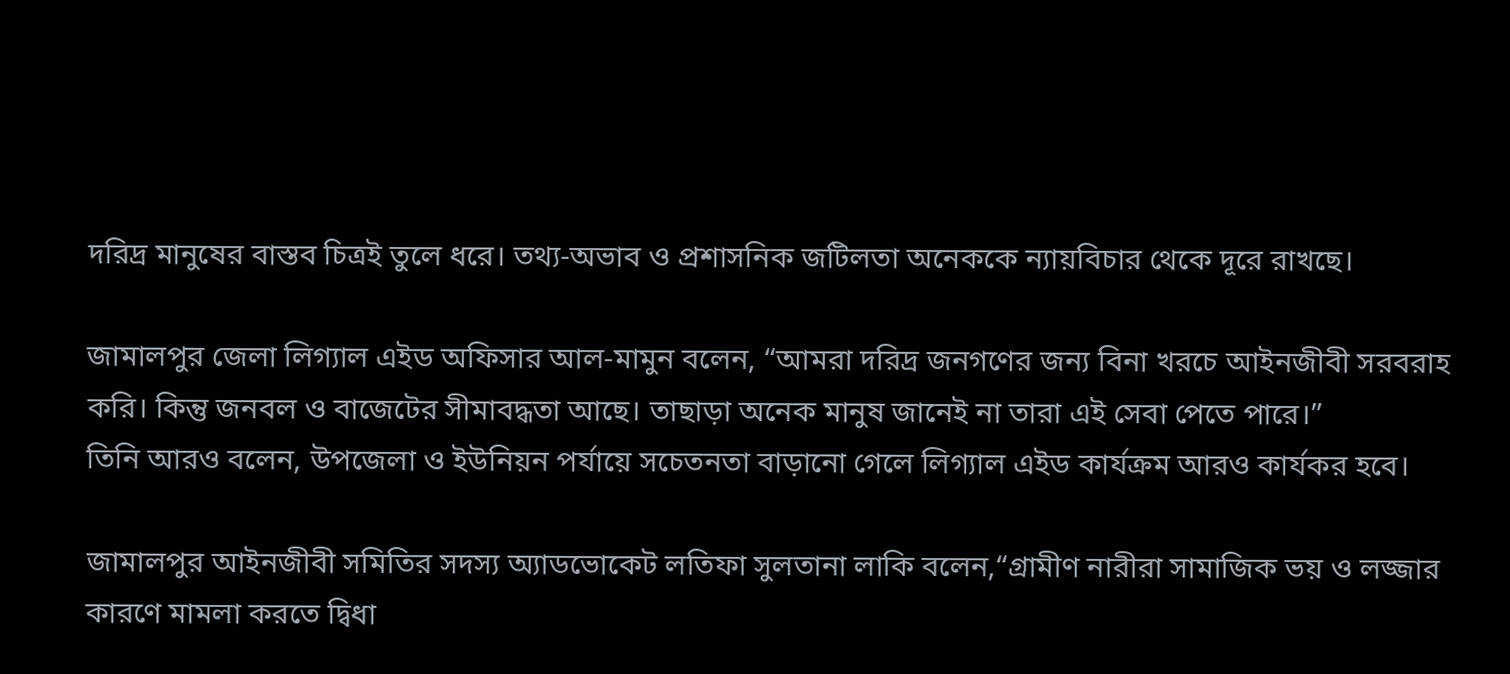দরিদ্র মানুষের বাস্তব চিত্রই তুলে ধরে। তথ্য-অভাব ও প্রশাসনিক জটিলতা অনেককে ন্যায়বিচার থেকে দূরে রাখছে।

জামালপুর জেলা লিগ্যাল এইড অফিসার আল-মামুন বলেন, “আমরা দরিদ্র জনগণের জন্য বিনা খরচে আইনজীবী সরবরাহ করি। কিন্তু জনবল ও বাজেটের সীমাবদ্ধতা আছে। তাছাড়া অনেক মানুষ জানেই না তারা এই সেবা পেতে পারে।”
তিনি আরও বলেন, উপজেলা ও ইউনিয়ন পর্যায়ে সচেতনতা বাড়ানো গেলে লিগ্যাল এইড কার্যক্রম আরও কার্যকর হবে।

জামালপুর আইনজীবী সমিতির সদস্য অ্যাডভোকেট লতিফা সুলতানা লাকি বলেন,“গ্রামীণ নারীরা সামাজিক ভয় ও লজ্জার কারণে মামলা করতে দ্বিধা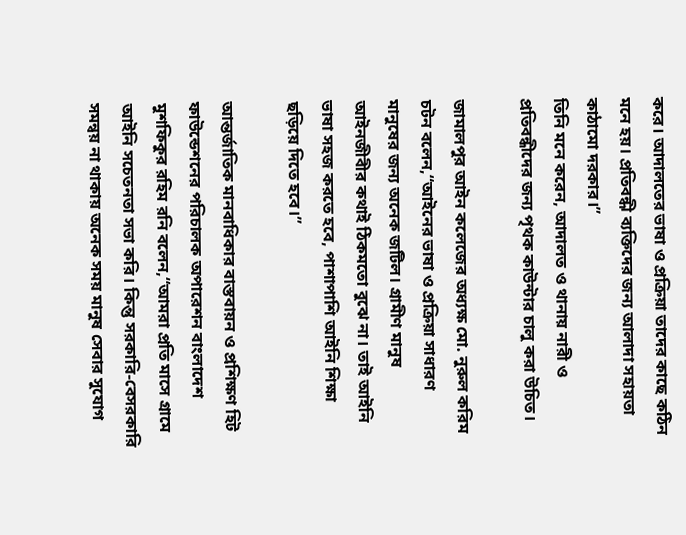করে। আদালতের ভাষা ও প্রক্রিয়া তাদের কাছে কঠিন মনে হয়। প্রতিবন্ধী ব্যক্তিদের জন্য আলাদা সহায়তা কাঠামো দরকার।”
তিনি মনে করেন, আদালত ও থানায় নারী ও প্রতিবন্ধীদের জন্য পৃথক কাউন্টার চালু করা উচিত।

জামালপুর আইন কলেজের অধ্যক্ষ মো. নুরুল করিম চটন বলেন,“আইনের ভাষা ও প্রক্রিয়া সাধারণ মানুষের জন্য অনেক জটিল। গ্রামীণ মানুষ আইনজীবীর কথাই ঠিকমতো বুঝে না। তাই আইনি ভাষা সহজ করতে হবে, পাশাপাশি আইনি শিক্ষা ছড়িয়ে দিতে হবে।”

আন্তর্জাতিক মানবাধিকার বাস্তবায়ন ও প্রশিক্ষণ হিট ফাউন্ডেশনের পরিচালক অপারেশন বাংলাদেশ মুশফিকুর রহিম রনি বলেন,“আমরা প্রতি মাসে গ্রামে আইনি সচেতনতা সভা করি। কিন্তু সরকারি-বেসরকারি সমন্বয় না থাকায় অনেক সময় মানুষ সেবার সুযোগ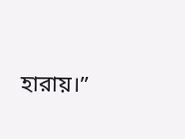হারায়।”